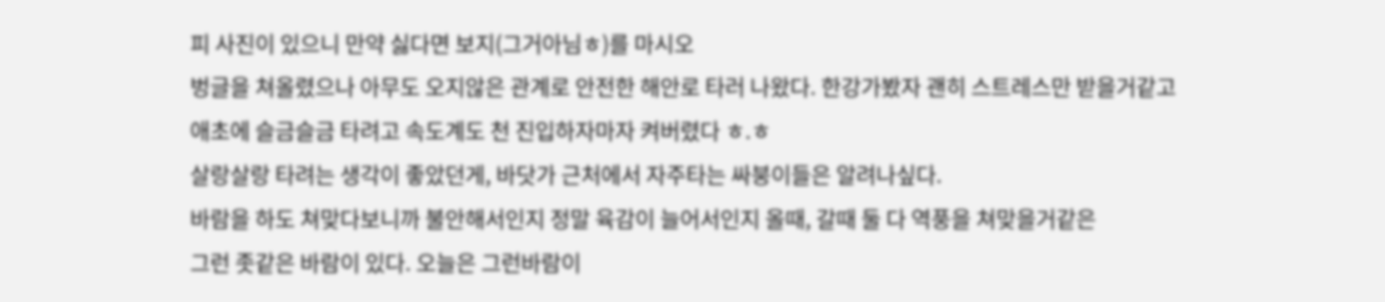피 사진이 있으니 만약 싫다면 보지(그거아님ㅎ)를 마시오
벙글을 쳐올렸으나 아무도 오지않은 관계로 안전한 해안로 타러 나왔다. 한강가봤자 괜히 스트레스만 받을거같고
애초에 슬금슬금 타려고 속도계도 천 진입하자마자 켜버렸다 ㅎ.ㅎ
살랑살랑 타려는 생각이 좋았던게, 바닷가 근처에서 자주타는 싸붕이들은 알려나싶다.
바람을 하도 쳐맞다보니까 불안해서인지 정말 육감이 늘어서인지 올때, 갈때 둘 다 역풍을 쳐맞을거같은
그런 좃같은 바람이 있다. 오늘은 그런바람이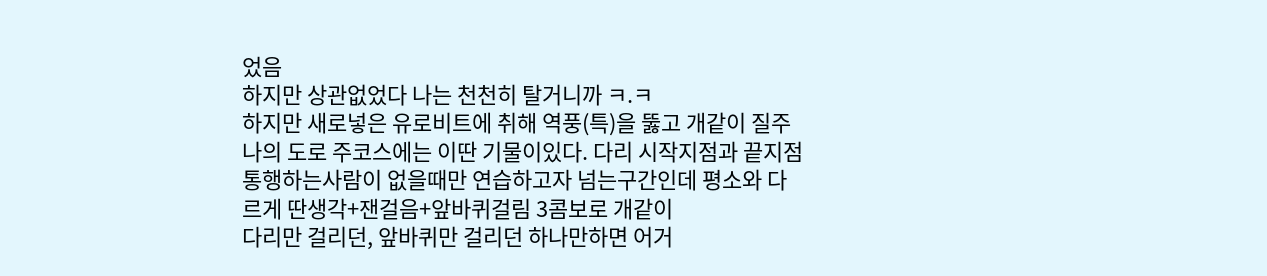었음
하지만 상관없었다 나는 천천히 탈거니까 ㅋ.ㅋ
하지만 새로넣은 유로비트에 취해 역풍(특)을 뚫고 개같이 질주
나의 도로 주코스에는 이딴 기물이있다. 다리 시작지점과 끝지점
통행하는사람이 없을때만 연습하고자 넘는구간인데 평소와 다르게 딴생각+잰걸음+앞바퀴걸림 3콤보로 개같이
다리만 걸리던, 앞바퀴만 걸리던 하나만하면 어거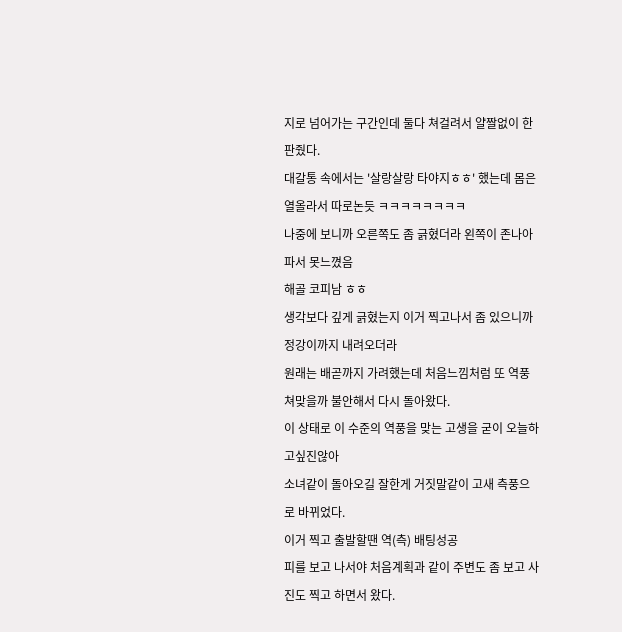지로 넘어가는 구간인데 둘다 쳐걸려서 얄짤없이 한판줬다.
대갈통 속에서는 '살랑살랑 타야지ㅎㅎ' 했는데 몸은 열올라서 따로논듯 ㅋㅋㅋㅋㅋㅋㅋㅋ
나중에 보니까 오른쪽도 좀 긁혔더라 왼쪽이 존나아파서 못느꼈음
해골 코피남 ㅎㅎ
생각보다 깊게 긁혔는지 이거 찍고나서 좀 있으니까 정강이까지 내려오더라
원래는 배곧까지 가려했는데 처음느낌처럼 또 역풍쳐맞을까 불안해서 다시 돌아왔다.
이 상태로 이 수준의 역풍을 맞는 고생을 굳이 오늘하고싶진않아
소녀같이 돌아오길 잘한게 거짓말같이 고새 측풍으로 바뀌었다.
이거 찍고 출발할땐 역(측) 배팅성공
피를 보고 나서야 처음계획과 같이 주변도 좀 보고 사진도 찍고 하면서 왔다.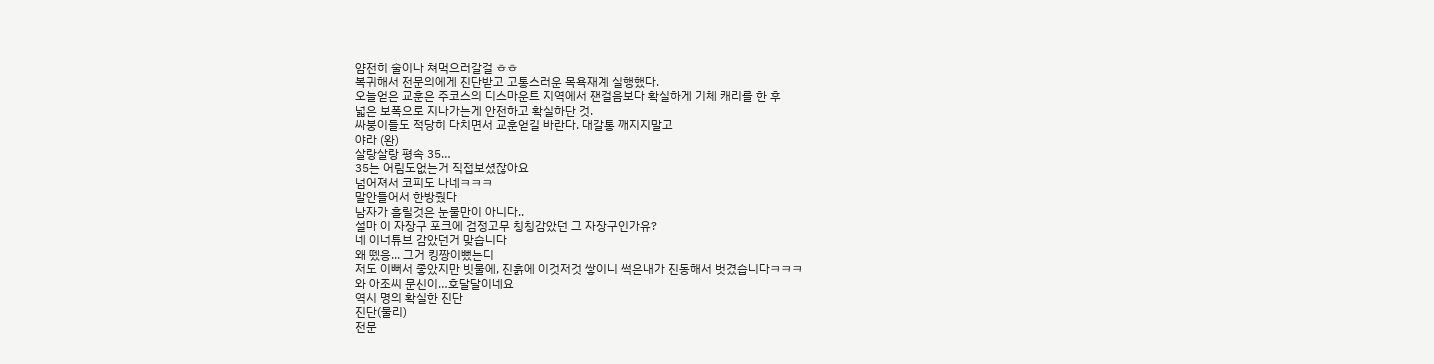얌전히 술이나 쳐먹으러갈걸 ㅎㅎ
복귀해서 전문의에게 진단받고 고통스러운 목욕재계 실행했다.
오늘얻은 교훈은 주코스의 디스마운트 지역에서 잰걸음보다 확실하게 기체 캐리를 한 후
넓은 보폭으로 지나가는게 안전하고 확실하단 것.
싸붕이들도 적당히 다치면서 교훈얻길 바란다. 대갈통 깨지지말고
야라 (완)
살랑살랑 평속 35…
35는 어림도없는거 직접보셨잖아요
넘어져서 코피도 나네ㅋㅋㅋ
말안들어서 한방줬다
남자가 흘릴것은 눈물만이 아니다..
설마 이 자장구 포크에 검정고무 칭칭감았던 그 자장구인가유?
네 이너튜브 감았던거 맞습니다
왜 뗐응... 그거 킹짱이뻤는디
저도 이뻐서 좋았지만 빗물에, 진흙에 이것저것 쌓이니 썩은내가 진동해서 벗겼습니다ㅋㅋㅋ
와 아조씨 문신이…호달달이네요
역시 명의 확실한 진단
진단(물리)
전문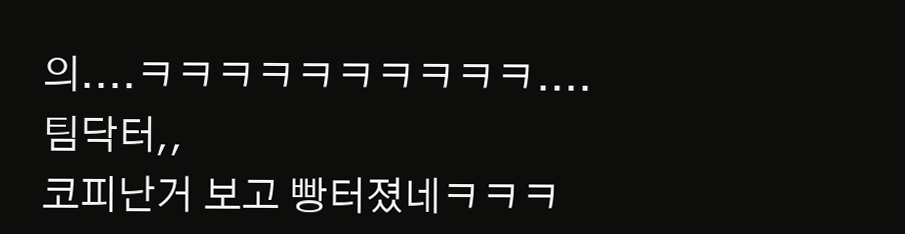의....ㅋㅋㅋㅋㅋㅋㅋㅋㅋㅋ....
팀닥터,,
코피난거 보고 빵터졌네ㅋㅋㅋ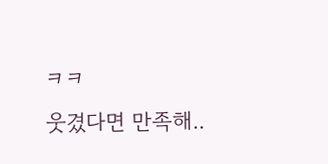ㅋㅋ
웃겼다면 만족해..